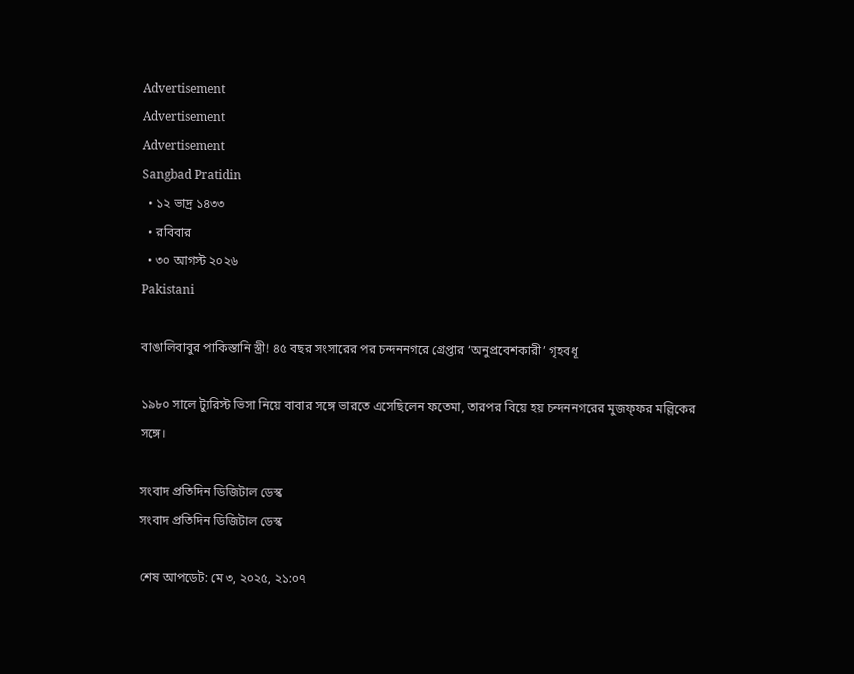Advertisement
Advertisement
Advertisement
Sangbad Pratidin
  • ১২ ভাদ্র ১৪৩৩
  • রবিবার
  • ৩০ আগস্ট ২০২৬
Pakistani

বাঙালিবাবুর পাকিস্তানি স্ত্রী! ৪৫ বছর সংসারের পর চন্দননগরে গ্রেপ্তার ‘অনুপ্রবেশকারী’ গৃহবধূ

১৯৮০ সালে ট্যুরিস্ট ভিসা নিয়ে বাবার সঙ্গে ভারতে এসেছিলেন ফতেমা, তারপর বিয়ে হয় চন্দননগরের মুজফ্ফর মল্লিকের সঙ্গে।

সংবাদ প্রতিদিন ডিজিটাল ডেস্ক
সংবাদ প্রতিদিন ডিজিটাল ডেস্ক

শেষ আপডেট: মে ৩, ২০২৫, ২১:০৭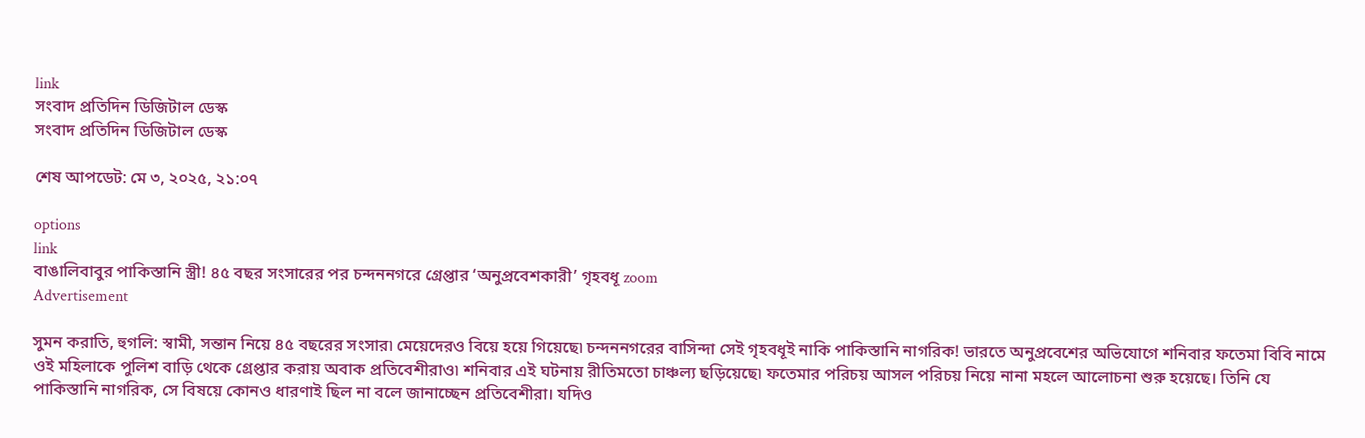link
সংবাদ প্রতিদিন ডিজিটাল ডেস্ক
সংবাদ প্রতিদিন ডিজিটাল ডেস্ক

শেষ আপডেট: মে ৩, ২০২৫, ২১:০৭

options
link
বাঙালিবাবুর পাকিস্তানি স্ত্রী! ৪৫ বছর সংসারের পর চন্দননগরে গ্রেপ্তার ‘অনুপ্রবেশকারী’ গৃহবধূ zoom
Advertisement

সুমন করাতি, হুগলি: স্বামী, সন্তান নিয়ে ৪৫ বছরের সংসার৷ মেয়েদেরও বিয়ে হয়ে গিয়েছে৷ চন্দননগরের বাসিন্দা সেই গৃহবধূই নাকি পাকিস্তানি নাগরিক! ভারতে অনুপ্রবেশের অভিযোগে শনিবার ফতেমা বিবি নামে ওই মহিলাকে পুলিশ বাড়ি থেকে গ্রেপ্তার করায় অবাক প্রতিবেশীরাও৷ শনিবার এই ঘটনায় রীতিমতো চাঞ্চল্য ছড়িয়েছে৷ ফতেমার পরিচয় আসল পরিচয় নিয়ে নানা মহলে আলোচনা শুরু হয়েছে। তিনি যে পাকিস্তানি নাগরিক, সে বিষয়ে কোনও ধারণাই ছিল না বলে জানাচ্ছেন প্রতিবেশীরা। যদিও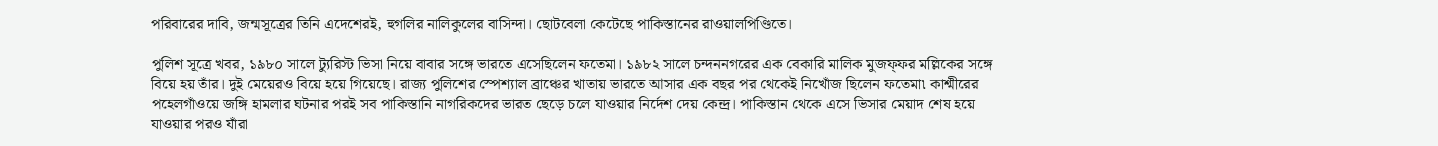পরিবারের দাবি, জন্মসূত্রের তিনি এদেশেরই, হুগলির নালিকুলের বাসিন্দা। ছোটবেলা কেটেছে পাকিস্তানের রাওয়ালপিণ্ডিতে।

পুলিশ সূত্রে খবর, ১৯৮০ সালে ট্যুরিস্ট ভিসা নিয়ে বাবার সঙ্গে ভারতে এসেছিলেন ফতেমা। ১৯৮২ সালে চন্দননগরের এক বেকারি মালিক মুজফ্ফর মল্লিকের সঙ্গে বিয়ে হয় তাঁর। দুই মেয়েরও বিয়ে হয়ে গিয়েছে। রাজ্য পুলিশের স্পেশ্যাল ব্রাঞ্চের খাতায় ভারতে আসার এক বছর পর থেকেই নিখোঁজ ছিলেন ফতেমা৷ কাশ্মীরের পহেলগাঁওয়ে জঙ্গি হামলার ঘটনার পরই সব পাকিস্তানি নাগরিকদের ভারত ছেড়ে চলে যাওয়ার নির্দেশ দেয় কেন্দ্র। পাকিস্তান থেকে এসে ভিসার মেয়াদ শেষ হয়ে যাওয়ার পরও যাঁরা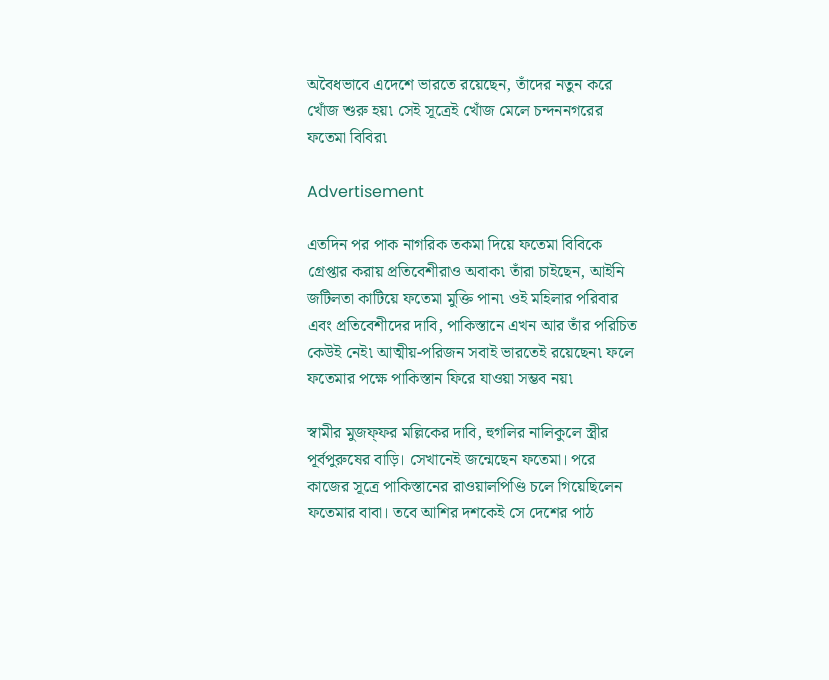অবৈধভাবে এদেশে ভারতে রয়েছেন, তাঁদের নতুন করে খোঁজ শুরু হয়৷ সেই সূত্রেই খোঁজ মেলে চন্দননগরের ফতেমা বিবির৷

Advertisement

এতদিন পর পাক নাগরিক তকমা দিয়ে ফতেমা বিবিকে গ্রেপ্তার করায় প্রতিবেশীরাও অবাক৷ তাঁরা চাইছেন, আইনি জটিলতা কাটিয়ে ফতেমা মুক্তি পান৷ ওই মহিলার পরিবার এবং প্রতিবেশীদের দাবি, পাকিস্তানে এখন আর তাঁর পরিচিত কেউই নেই৷ আত্মীয়-পরিজন সবাই ভারতেই রয়েছেন৷ ফলে ফতেমার পক্ষে পাকিস্তান ফিরে যাওয়া সম্ভব নয়৷

স্বামীর মুজফ্ফর মল্লিকের দাবি, হুগলির নালিকুলে স্ত্রীর পূর্বপুরুষের বাড়ি। সেখানেই জন্মেছেন ফতেমা। পরে কাজের সূত্রে পাকিস্তানের রাওয়ালপিণ্ডি চলে গিয়েছিলেন ফতেমার বাবা। তবে আশির দশকেই সে দেশের পাঠ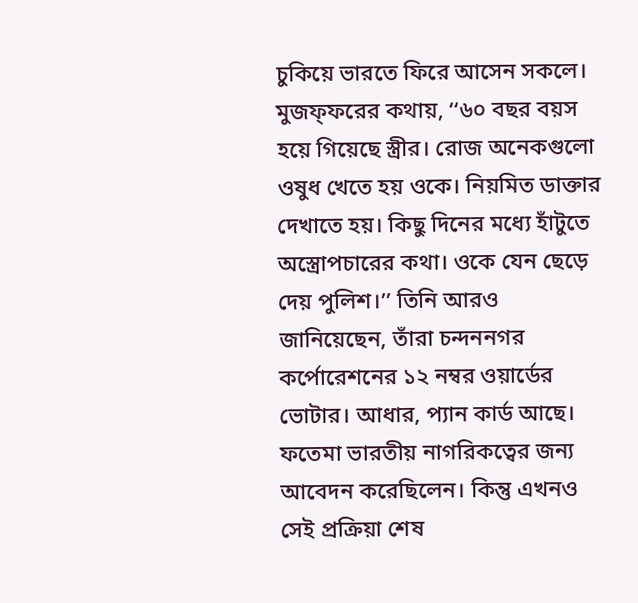চুকিয়ে ভারতে ফিরে আসেন সকলে। মুজফ্ফরের কথায়, ‘‘৬০ বছর বয়স হয়ে গিয়েছে স্ত্রীর। রোজ অনেকগুলো ওষুধ খেতে হয় ওকে। নিয়মিত ডাক্তার দেখাতে হয়। কিছু দিনের মধ্যে হাঁটুতে অস্ত্রোপচারের কথা। ওকে যেন ছেড়ে দেয় পুলিশ।’’ তিনি আরও জানিয়েছেন, তাঁরা চন্দননগর কর্পোরেশনের ১২ নম্বর ওয়ার্ডের ভোটার। আধার, প্যান কার্ড আছে। ফতেমা ভারতীয় নাগরিকত্বের জন্য আবেদন করেছিলেন। কিন্তু এখনও সেই প্রক্রিয়া শেষ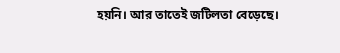হয়নি। আর তাতেই জটিলতা বেড়েছে।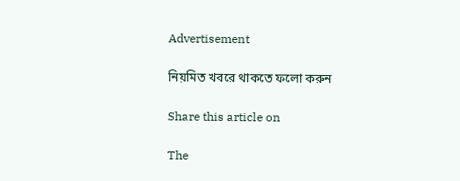Advertisement

নিয়মিত খবরে থাকতে ফলো করুন

Share this article on

The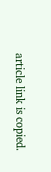article link is copied.